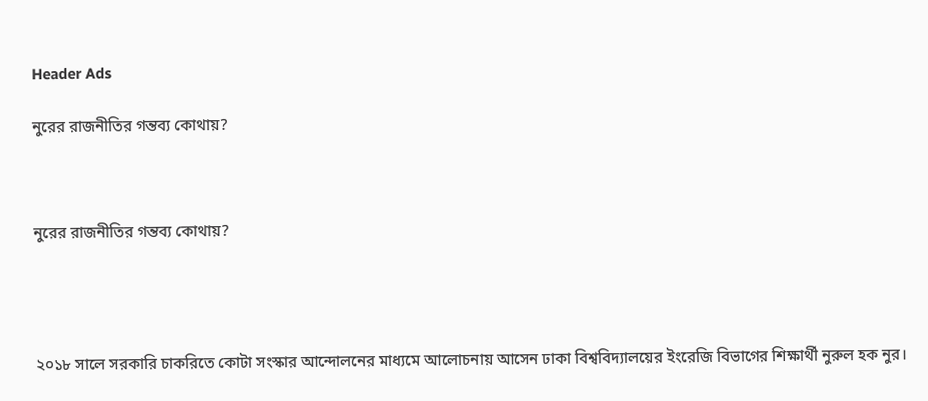Header Ads

নুরের রাজনীতির গন্তব্য কোথায়?



নুরের রাজনীতির গন্তব্য কোথায়?




২০১৮ সালে সরকারি চাকরিতে কোটা সংস্কার আন্দোলনের মাধ্যমে আলোচনায় আসেন ঢাকা বিশ্ববিদ্যালয়ের ইংরেজি বিভাগের শিক্ষার্থী নুরুল হক নুর।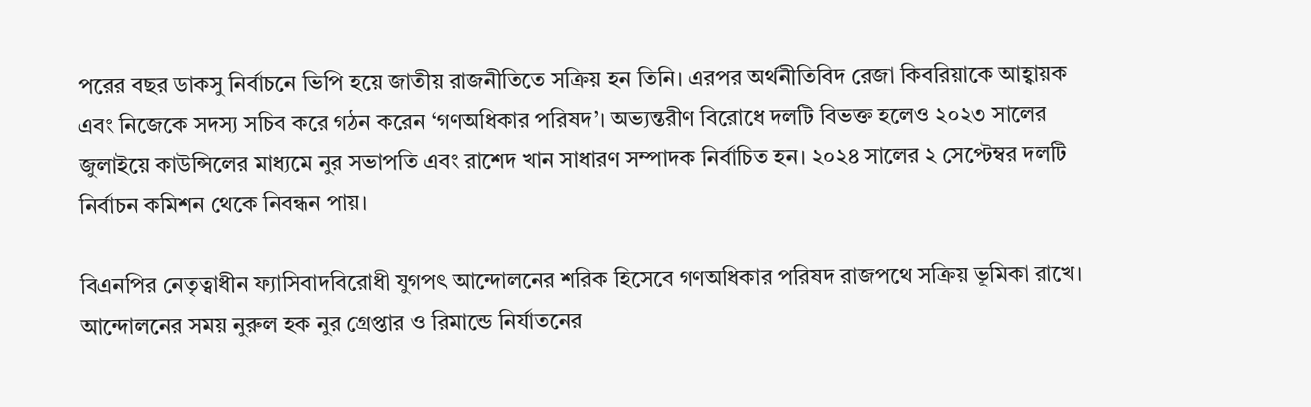পরের বছর ডাকসু নির্বাচনে ভিপি হয়ে জাতীয় রাজনীতিতে সক্রিয় হন তিনি। এরপর অর্থনীতিবিদ রেজা কিবরিয়াকে আহ্বায়ক এবং নিজেকে সদস্য সচিব করে গঠন করেন ‘গণঅধিকার পরিষদ’। অভ্যন্তরীণ বিরোধে দলটি বিভক্ত হলেও ২০২৩ সালের জুলাইয়ে কাউন্সিলের মাধ্যমে নুর সভাপতি এবং রাশেদ খান সাধারণ সম্পাদক নির্বাচিত হন। ২০২৪ সালের ২ সেপ্টেম্বর দলটি নির্বাচন কমিশন থেকে নিবন্ধন পায়।

বিএনপির নেতৃত্বাধীন ফ্যাসিবাদবিরোধী যুগপৎ আন্দোলনের শরিক হিসেবে গণঅধিকার পরিষদ রাজপথে সক্রিয় ভূমিকা রাখে। আন্দোলনের সময় নুরুল হক নুর গ্রেপ্তার ও রিমান্ডে নির্যাতনের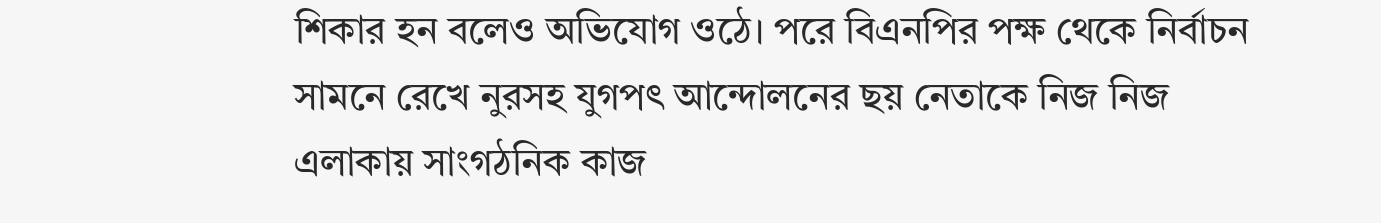শিকার হন বলেও অভিযোগ ওঠে। পরে বিএনপির পক্ষ থেকে নির্বাচন সামনে রেখে নুরসহ যুগপৎ আন্দোলনের ছয় নেতাকে নিজ নিজ এলাকায় সাংগঠনিক কাজ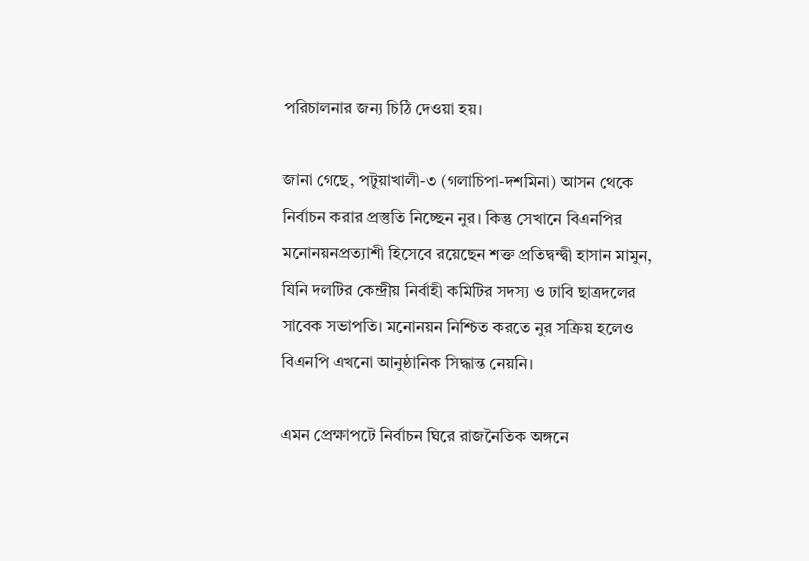পরিচালনার জন্য চিঠি দেওয়া হয়।

জানা গেছে, পটুয়াখালী-৩ (গলাচিপা-দশমিনা) আসন থেকে নির্বাচন করার প্রস্তুতি নিচ্ছেন নুর। কিন্তু সেখানে বিএনপির মনোনয়নপ্রত্যাশী হিসেবে রয়েছেন শক্ত প্রতিদ্বন্দ্বী হাসান মামুন, যিনি দলটির কেন্দ্রীয় নির্বাহী কমিটির সদস্য ও ঢাবি ছাত্রদলের সাবেক সভাপতি। মনোনয়ন নিশ্চিত করতে নুর সক্রিয় হলেও বিএনপি এখনো আনুষ্ঠানিক সিদ্ধান্ত নেয়নি।

এমন প্রেক্ষাপটে নির্বাচন ঘিরে রাজনৈতিক অঙ্গনে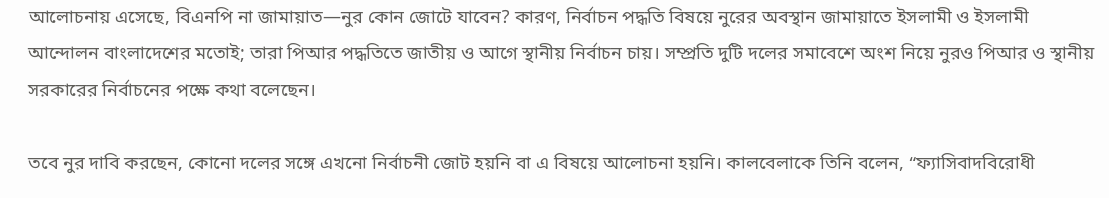আলোচনায় এসেছে, বিএনপি না জামায়াত—নুর কোন জোটে যাবেন? কারণ, নির্বাচন পদ্ধতি বিষয়ে নুরের অবস্থান জামায়াতে ইসলামী ও ইসলামী আন্দোলন বাংলাদেশের মতোই; তারা পিআর পদ্ধতিতে জাতীয় ও আগে স্থানীয় নির্বাচন চায়। সম্প্রতি দুটি দলের সমাবেশে অংশ নিয়ে নুরও পিআর ও স্থানীয় সরকারের নির্বাচনের পক্ষে কথা বলেছেন।

তবে নুর দাবি করছেন, কোনো দলের সঙ্গে এখনো নির্বাচনী জোট হয়নি বা এ বিষয়ে আলোচনা হয়নি। কালবেলাকে তিনি বলেন, “ফ্যাসিবাদবিরোধী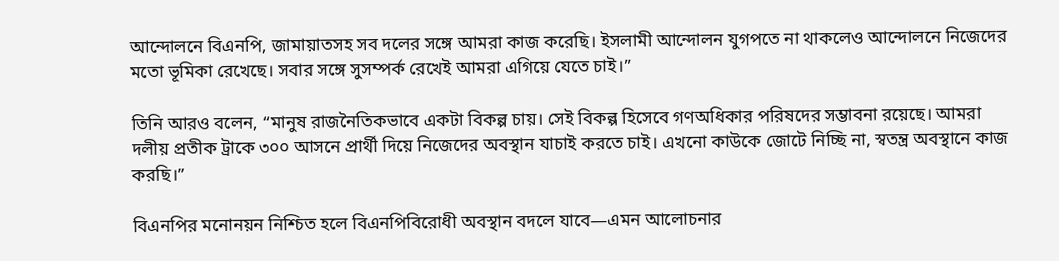আন্দোলনে বিএনপি, জামায়াতসহ সব দলের সঙ্গে আমরা কাজ করেছি। ইসলামী আন্দোলন যুগপতে না থাকলেও আন্দোলনে নিজেদের মতো ভূমিকা রেখেছে। সবার সঙ্গে সুসম্পর্ক রেখেই আমরা এগিয়ে যেতে চাই।”

তিনি আরও বলেন, “মানুষ রাজনৈতিকভাবে একটা বিকল্প চায়। সেই বিকল্প হিসেবে গণঅধিকার পরিষদের সম্ভাবনা রয়েছে। আমরা দলীয় প্রতীক ট্রাকে ৩০০ আসনে প্রার্থী দিয়ে নিজেদের অবস্থান যাচাই করতে চাই। এখনো কাউকে জোটে নিচ্ছি না, স্বতন্ত্র অবস্থানে কাজ করছি।”

বিএনপির মনোনয়ন নিশ্চিত হলে বিএনপিবিরোধী অবস্থান বদলে যাবে—এমন আলোচনার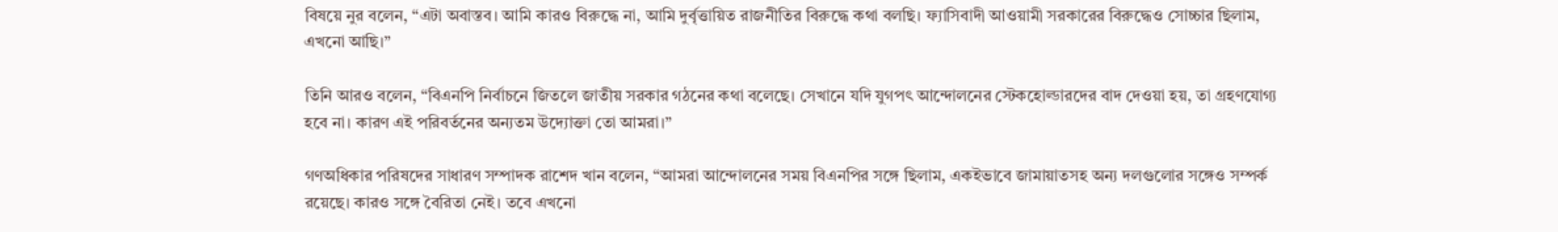বিষয়ে নুর বলেন, “এটা অবাস্তব। আমি কারও বিরুদ্ধে না, আমি দুর্বৃত্তায়িত রাজনীতির বিরুদ্ধে কথা বলছি। ফ্যাসিবাদী আওয়ামী সরকারের বিরুদ্ধেও সোচ্চার ছিলাম, এখনো আছি।”

তিনি আরও বলেন, “বিএনপি নির্বাচনে জিতলে জাতীয় সরকার গঠনের কথা বলেছে। সেখানে যদি যুগপৎ আন্দোলনের স্টেকহোল্ডারদের বাদ দেওয়া হয়, তা গ্রহণযোগ্য হবে না। কারণ এই পরিবর্তনের অন্যতম উদ্যোক্তা তো আমরা।”

গণঅধিকার পরিষদের সাধারণ সম্পাদক রাশেদ খান বলেন, “আমরা আন্দোলনের সময় বিএনপির সঙ্গে ছিলাম, একইভাবে জামায়াতসহ অন্য দলগুলোর সঙ্গেও সম্পর্ক রয়েছে। কারও সঙ্গে বৈরিতা নেই। তবে এখনো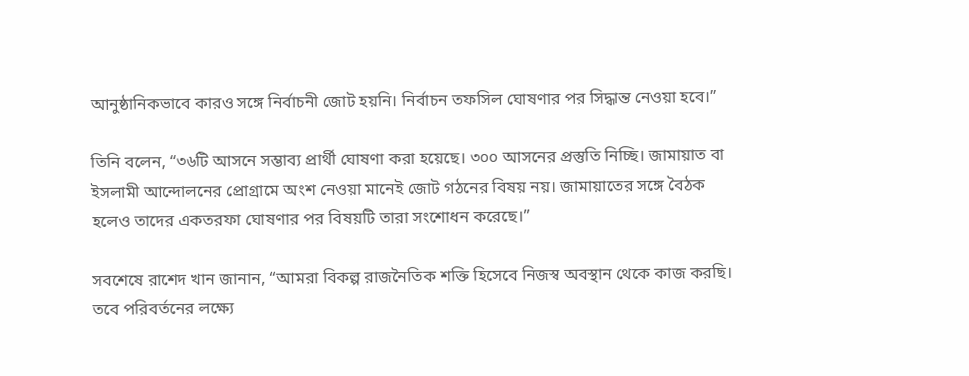আনুষ্ঠানিকভাবে কারও সঙ্গে নির্বাচনী জোট হয়নি। নির্বাচন তফসিল ঘোষণার পর সিদ্ধান্ত নেওয়া হবে।”

তিনি বলেন, “৩৬টি আসনে সম্ভাব্য প্রার্থী ঘোষণা করা হয়েছে। ৩০০ আসনের প্রস্তুতি নিচ্ছি। জামায়াত বা ইসলামী আন্দোলনের প্রোগ্রামে অংশ নেওয়া মানেই জোট গঠনের বিষয় নয়। জামায়াতের সঙ্গে বৈঠক হলেও তাদের একতরফা ঘোষণার পর বিষয়টি তারা সংশোধন করেছে।”

সবশেষে রাশেদ খান জানান, “আমরা বিকল্প রাজনৈতিক শক্তি হিসেবে নিজস্ব অবস্থান থেকে কাজ করছি। তবে পরিবর্তনের লক্ষ্যে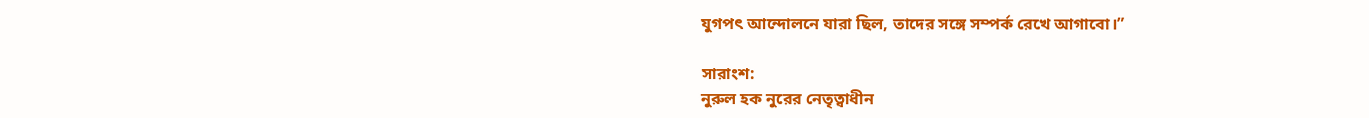যুগপৎ আন্দোলনে যারা ছিল, তাদের সঙ্গে সম্পর্ক রেখে আগাবো।”

সারাংশ:
নুরুল হক নুরের নেতৃত্বাধীন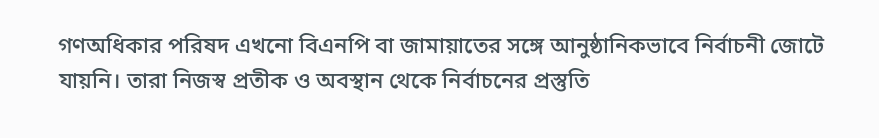গণঅধিকার পরিষদ এখনো বিএনপি বা জামায়াতের সঙ্গে আনুষ্ঠানিকভাবে নির্বাচনী জোটে যায়নি। তারা নিজস্ব প্রতীক ও অবস্থান থেকে নির্বাচনের প্রস্তুতি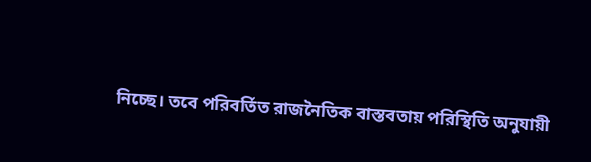নিচ্ছে। তবে পরিবর্তিত রাজনৈতিক বাস্তবতায় পরিস্থিতি অনুযায়ী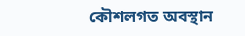কৌশলগত অবস্থান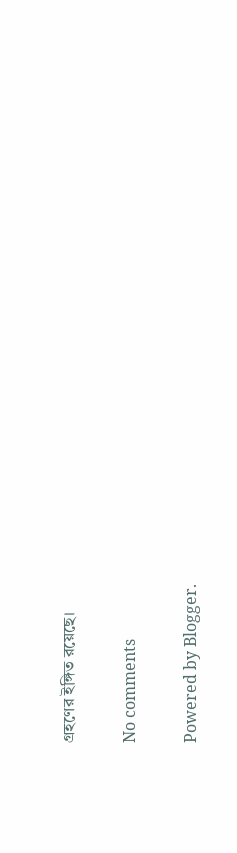গ্রহণের ইঙ্গিত রয়েছে।

No comments

Powered by Blogger.